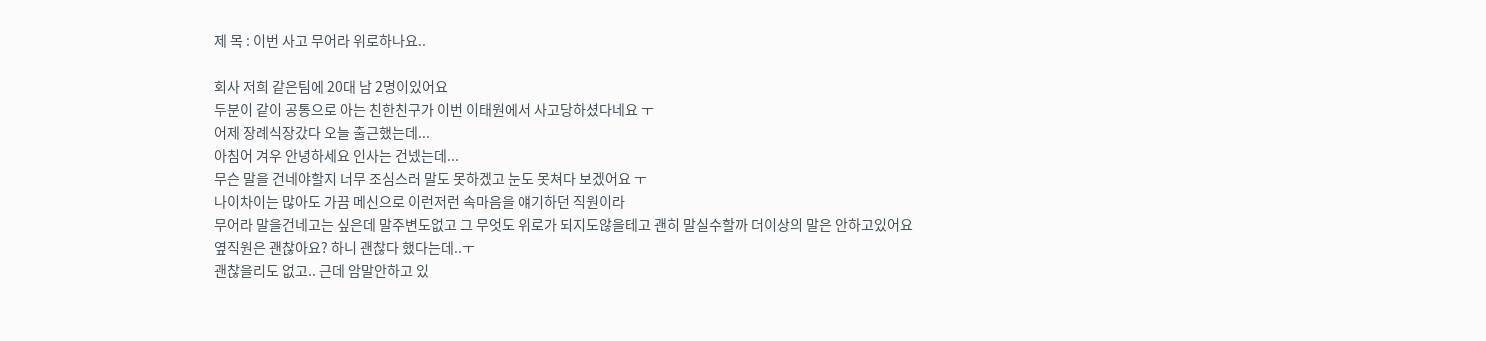제 목 : 이번 사고 무어라 위로하나요..

회사 저희 같은팀에 20대 남 2명이있어요
두분이 같이 공통으로 아는 친한친구가 이번 이태원에서 사고당하셨다네요 ㅜ
어제 장례식장갔다 오늘 출근했는데...
아침어 겨우 안녕하세요 인사는 건넸는데...
무슨 말을 건네야할지 너무 조심스러 말도 못하겠고 눈도 못쳐다 보겠어요 ㅜ
나이차이는 많아도 가끔 메신으로 이런저런 속마음을 얘기하던 직원이라
무어라 말을건네고는 싶은데 말주변도없고 그 무엇도 위로가 되지도않을테고 괜히 말실수할까 더이상의 말은 안하고있어요
옆직원은 괜찮아요? 하니 괜찮다 했다는데..ㅜ
괜찮을리도 없고.. 근데 암말안하고 있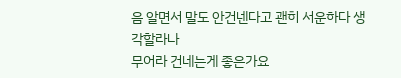음 알면서 말도 안건넨다고 괜히 서운하다 생각할라나
무어라 건네는게 좋은가요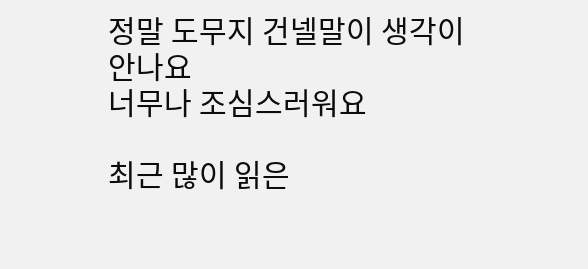정말 도무지 건넬말이 생각이 안나요
너무나 조심스러워요

최근 많이 읽은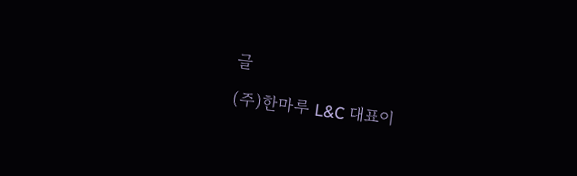글

(주)한마루 L&C 대표이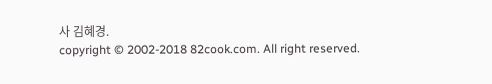사 김혜경.
copyright © 2002-2018 82cook.com. All right reserved.